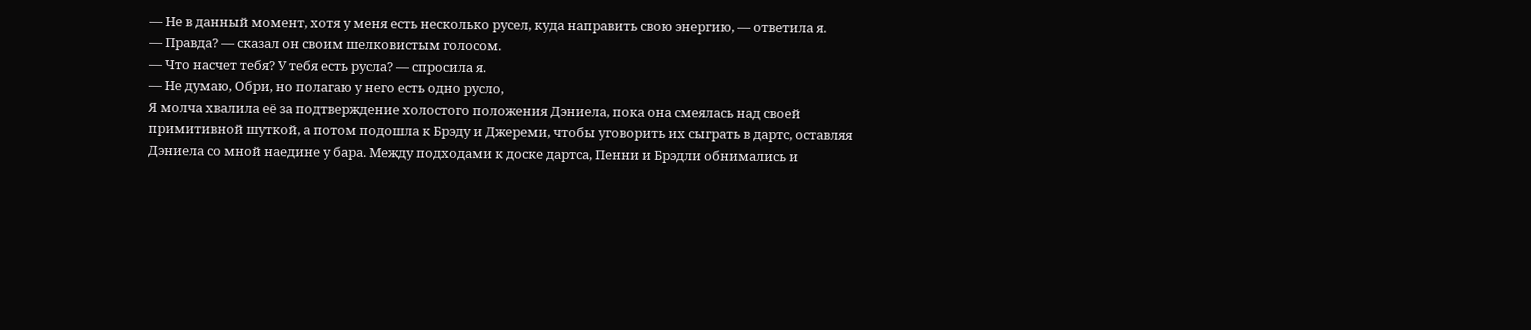— Не в данный момент, хотя у меня есть несколько русел, куда направить свою энергию, — ответила я.
— Правда? — сказал он своим шелковистым голосом.
— Что насчет тебя? У тебя есть русла? — спросила я.
— Не думаю, Обри, но полагаю у него есть одно русло,
Я молча хвалила её за подтверждение холостого положения Дэниела, пока она смеялась над своей примитивной шуткой, а потом подошла к Брэду и Джереми, чтобы уговорить их сыграть в дартс, оставляя Дэниела со мной наедине у бара. Между подходами к доске дартса, Пенни и Брэдли обнимались и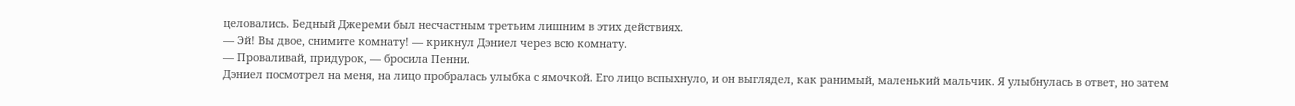целовались. Бедный Джереми был несчастным третьим лишним в этих действиях.
— Эй! Вы двое, снимите комнату! — крикнул Дэниел через всю комнату.
— Проваливай, придурок, — бросила Пенни.
Дэниел посмотрел на меня, на лицо пробралась улыбка с ямочкой. Его лицо вспыхнуло, и он выглядел, как ранимый, маленький мальчик. Я улыбнулась в ответ, но затем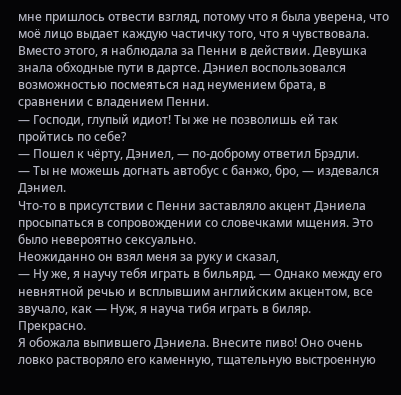мне пришлось отвести взгляд, потому что я была уверена, что моё лицо выдает каждую частичку того, что я чувствовала.
Вместо этого, я наблюдала за Пенни в действии. Девушка знала обходные пути в дартсе. Дэниел воспользовался возможностью посмеяться над неумением брата, в сравнении с владением Пенни.
— Господи, глупый идиот! Ты же не позволишь ей так пройтись по себе?
— Пошел к чёрту, Дэниел, — по-доброму ответил Брэдли.
— Ты не можешь догнать автобус с банжо, бро, — издевался Дэниел.
Что-то в присутствии с Пенни заставляло акцент Дэниела просыпаться в сопровождении со словечками мщения. Это было невероятно сексуально.
Неожиданно он взял меня за руку и сказал,
— Ну же, я научу тебя играть в бильярд. — Однако между его невнятной речью и всплывшим английским акцентом, все звучало, как — Нуж, я науча тибя играть в биляр.
Прекрасно.
Я обожала выпившего Дэниела. Внесите пиво! Оно очень ловко растворяло его каменную, тщательную выстроенную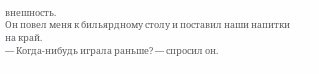внешность.
Он повел меня к бильярдному столу и поставил наши напитки на край.
— Когда-нибудь играла раньше? — спросил он.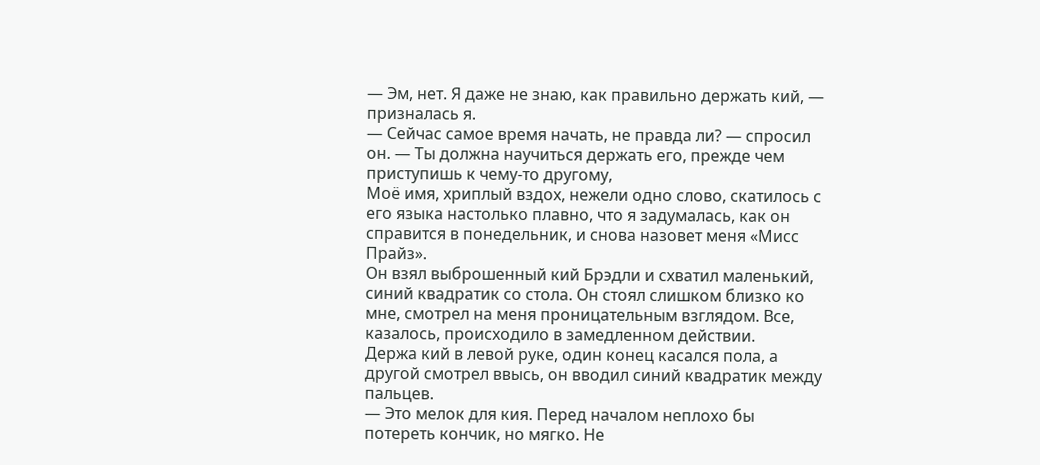— Эм, нет. Я даже не знаю, как правильно держать кий, — призналась я.
— Сейчас самое время начать, не правда ли? — спросил он. — Ты должна научиться держать его, прежде чем приступишь к чему-то другому,
Моё имя, хриплый вздох, нежели одно слово, скатилось с его языка настолько плавно, что я задумалась, как он справится в понедельник, и снова назовет меня «Мисс Прайз».
Он взял выброшенный кий Брэдли и схватил маленький, синий квадратик со стола. Он стоял слишком близко ко мне, смотрел на меня проницательным взглядом. Все, казалось, происходило в замедленном действии.
Держа кий в левой руке, один конец касался пола, а другой смотрел ввысь, он вводил синий квадратик между пальцев.
— Это мелок для кия. Перед началом неплохо бы потереть кончик, но мягко. Не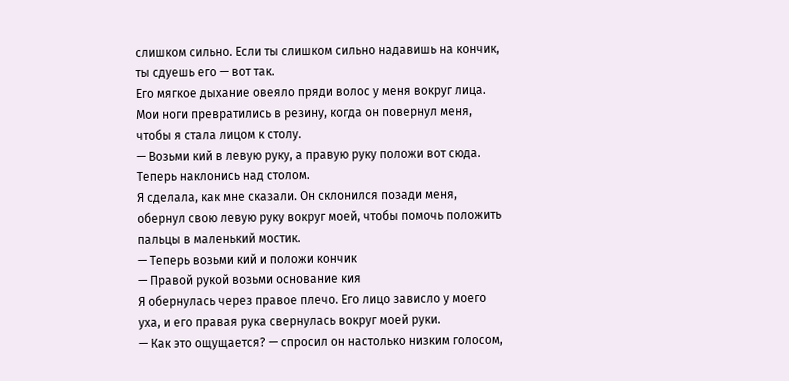слишком сильно. Если ты слишком сильно надавишь на кончик, ты сдуешь его — вот так.
Его мягкое дыхание овеяло пряди волос у меня вокруг лица. Мои ноги превратились в резину, когда он повернул меня, чтобы я стала лицом к столу.
— Возьми кий в левую руку, а правую руку положи вот сюда. Теперь наклонись над столом.
Я сделала, как мне сказали. Он склонился позади меня, обернул свою левую руку вокруг моей, чтобы помочь положить пальцы в маленький мостик.
— Теперь возьми кий и положи кончик
— Правой рукой возьми основание кия
Я обернулась через правое плечо. Его лицо зависло у моего уха, и его правая рука свернулась вокруг моей руки.
— Как это ощущается? — спросил он настолько низким голосом,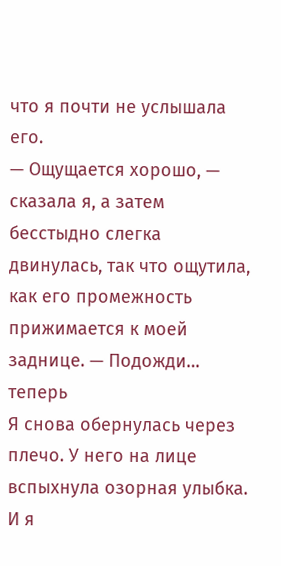что я почти не услышала его.
— Ощущается хорошо, — сказала я, а затем бесстыдно слегка двинулась, так что ощутила, как его промежность прижимается к моей заднице. — Подожди… теперь
Я снова обернулась через плечо. У него на лице вспыхнула озорная улыбка. И я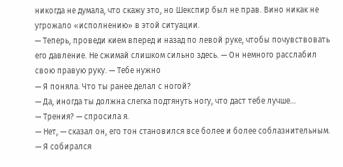никогда не думала, что скажу это, но Шекспир был не прав. Вино никак не угрожало «исполнению» в этой ситуации.
— Теперь, проведи кием вперед и назад по левой руке, чтобы почувствовать его давление. Не сжимай слишком сильно здесь. — Он немного расслабил свою правую руку. — Тебе нужно
— Я поняла. Что ты ранее делал с ногой?
— Да, иногда ты должна слегка подтянуть ногу, что даст тебе лучше…
— Трения? — спросила я.
— Нет, — сказал он, его тон становился все более и более соблазнительным. — Я собирался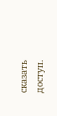сказать доступ.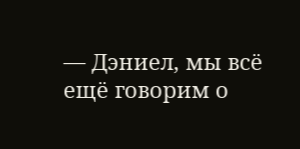— Дэниел, мы всё ещё говорим о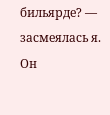бильярде? — засмеялась я.
Он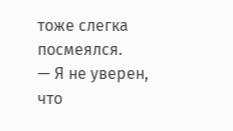тоже слегка посмеялся.
— Я не уверен, что